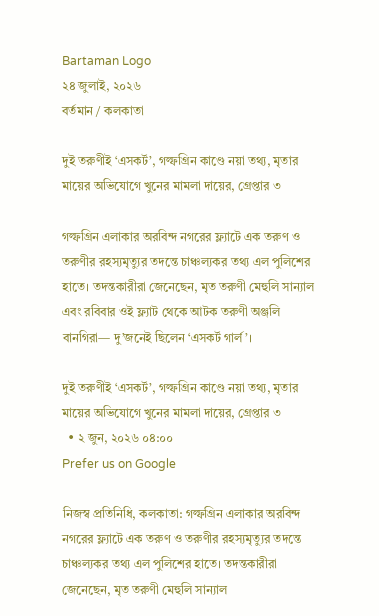Bartaman Logo
২৪ জুলাই, ২০২৬
বর্তমান / কলকাতা

দুই তরুণীই ‘এসকর্ট’, গল্ফগ্রিন কাণ্ডে নয়া তথ্য, মৃতার মায়ের অভিযোগে খুনের মামলা দায়ের, গ্রেপ্তার ৩

গল্ফগ্রিন এলাকার অরবিন্দ নগরের ফ্ল্যাটে এক তরুণ ও তরুণীর রহস্যমৃত্যুর তদন্তে চাঞ্চল্যকর তথ্য এল পুলিশের হাতে। তদন্তকারীরা জেনেছেন, মৃত তরুণী মেহুলি সান্যাল এবং রবিবার ওই ফ্ল্যাট থেকে আটক তরুণী অঞ্জলি বানগিরা— দু’জনেই ছিলেন ‘এসকর্ট গার্ল’।

দুই তরুণীই ‘এসকর্ট’, গল্ফগ্রিন কাণ্ডে নয়া তথ্য, মৃতার মায়ের অভিযোগে খুনের মামলা দায়ের, গ্রেপ্তার ৩
  • ২ জুন, ২০২৬ ০৪:০০
Prefer us on Google

নিজস্ব প্রতিনিধি, কলকাতা: গল্ফগ্রিন এলাকার অরবিন্দ নগরের ফ্ল্যাটে এক তরুণ ও তরুণীর রহস্যমৃত্যুর তদন্তে চাঞ্চল্যকর তথ্য এল পুলিশের হাতে। তদন্তকারীরা জেনেছেন, মৃত তরুণী মেহুলি সান্যাল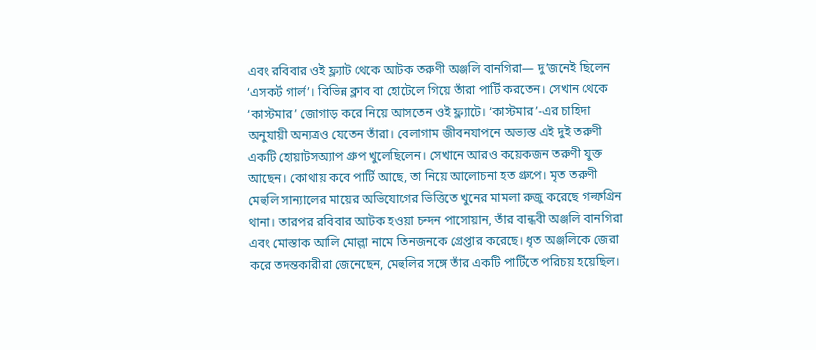এবং রবিবার ওই ফ্ল্যাট থেকে আটক তরুণী অঞ্জলি বানগিরা— দু’জনেই ছিলেন ‘এসকর্ট গার্ল’। বিভিন্ন ক্লাব বা হোটেলে গিয়ে তাঁরা পার্টি করতেন। সেখান থেকে ‘কাস্টমার’ জোগাড় করে নিয়ে আসতেন ওই ফ্ল্যাটে। ‘কাস্টমার’-এর চাহিদা অনুযায়ী অন্যত্রও যেতেন তাঁরা। বেলাগাম জীবনযাপনে অভ্যস্ত এই দুই তরুণী একটি হোয়াটসঅ্যাপ গ্রুপ খুলেছিলেন। সেখানে আরও কয়েকজন তরুণী যুক্ত আছেন। কোথায় কবে পার্টি আছে, তা নিয়ে আলোচনা হত গ্রুপে। মৃত তরুণী মেহুলি সান্যালের মায়ের অভিযোগের ভিত্তিতে খুনের মামলা রুজু করেছে গল্ফগ্রিন থানা। তারপর রবিবার আটক হওয়া চন্দন পাসোয়ান, তাঁর বান্ধবী অঞ্জলি বানগিরা এবং মোস্তাক আলি মোল্লা নামে তিনজনকে গ্রেপ্তার করেছে। ধৃত অঞ্জলিকে জেরা করে তদন্তকারীরা জেনেছেন, মেহুলির সঙ্গে তাঁর একটি পার্টিতে পরিচয় হয়েছিল।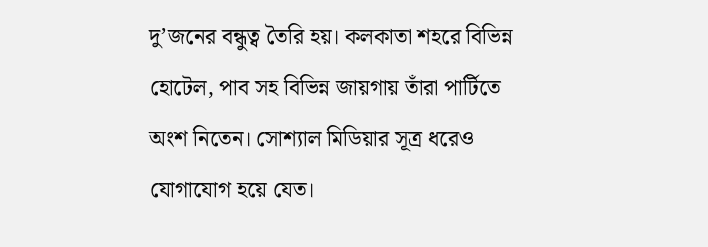দু’জনের বন্ধুত্ব তৈরি হয়। কলকাতা শহরে বিভিন্ন হোটেল, পাব সহ বিভিন্ন জায়গায় তাঁরা পার্টিতে অংশ নিতেন। সোশ্যাল মিডিয়ার সূত্র ধরেও যোগাযোগ হয়ে যেত।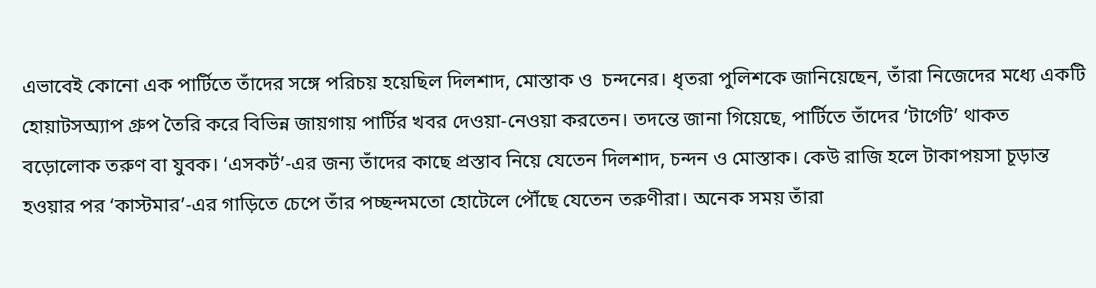এভাবেই কোনো এক পার্টিতে তাঁদের সঙ্গে পরিচয় হয়েছিল দিলশাদ, মোস্তাক ও  চন্দনের। ধৃতরা পুলিশকে জানিয়েছেন, তাঁরা নিজেদের মধ্যে একটি হোয়াটসঅ্যাপ গ্রুপ তৈরি করে বিভিন্ন জায়গায় পার্টির খবর দেওয়া-নেওয়া করতেন। তদন্তে জানা গিয়েছে, পার্টিতে তাঁদের ‘টার্গেট’ থাকত বড়োলোক তরুণ বা যুবক। ‘এসকর্ট’-এর জন্য তাঁদের কাছে প্রস্তাব নিয়ে যেতেন দিলশাদ, চন্দন ও মোস্তাক। কেউ রাজি হলে টাকাপয়সা চূড়ান্ত হওয়ার পর ‘কাস্টমার’-এর গাড়িতে চেপে তাঁর পচ্ছন্দমতো হোটেলে পৌঁছে যেতেন তরুণীরা। অনেক সময় তাঁরা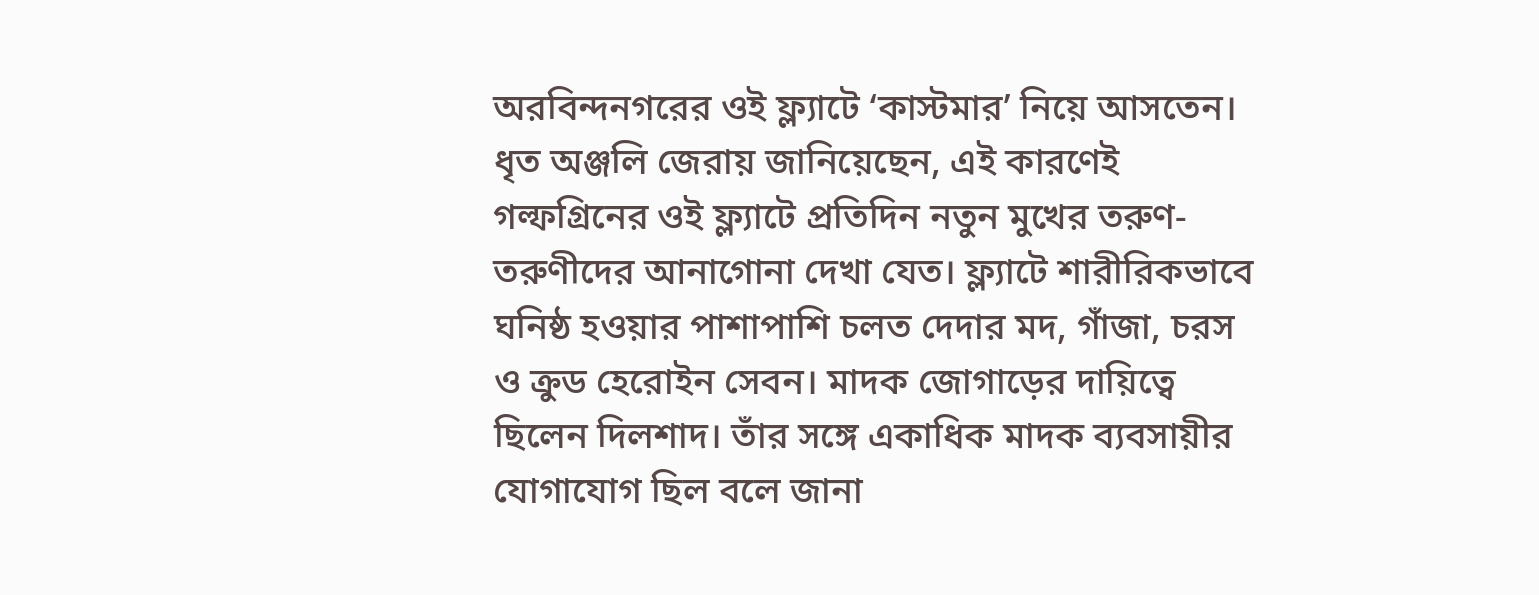অরবিন্দনগরের ওই ফ্ল্যাটে ‘কাস্টমার’ নিয়ে আসতেন। ধৃত অঞ্জলি জেরায় জানিয়েছেন, এই কারণেই গল্ফগ্রিনের ওই ফ্ল্যাটে প্রতিদিন নতুন মুখের তরুণ-তরুণীদের আনাগোনা দেখা যেত। ফ্ল্যাটে শারীরিকভাবে ঘনিষ্ঠ হওয়ার পাশাপাশি চলত দেদার মদ, গাঁজা, চরস ও ক্রুড হেরোইন সেবন। মাদক জোগাড়ের দায়িত্বে ছিলেন দিলশাদ। তাঁর সঙ্গে একাধিক মাদক ব্যবসায়ীর যোগাযোগ ছিল বলে জানা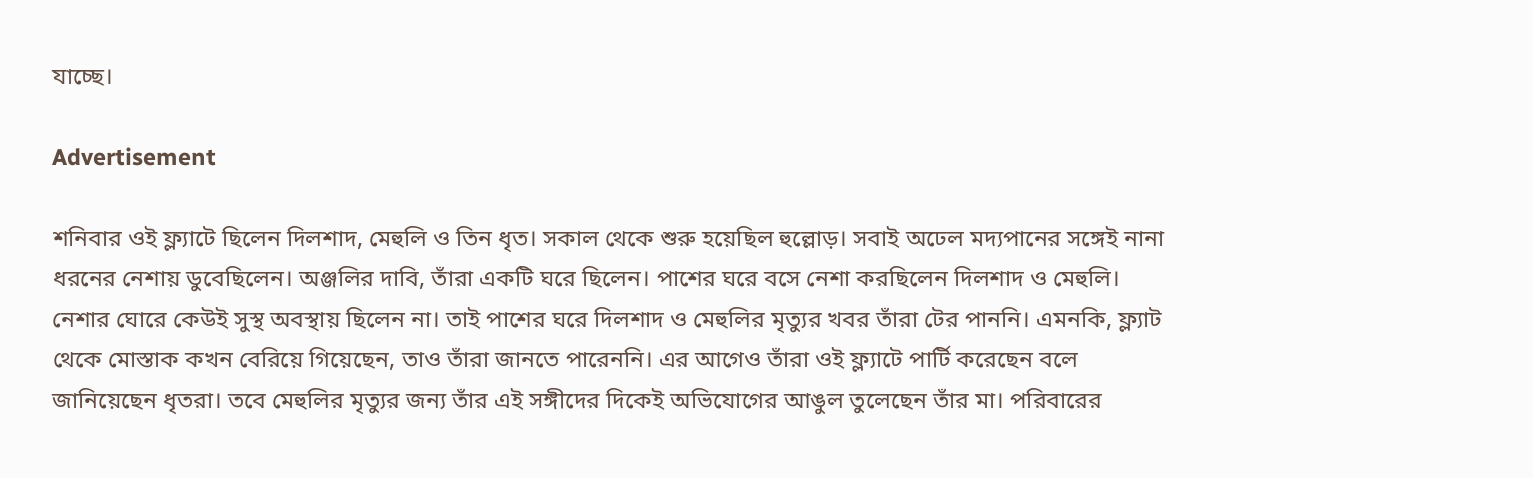যাচ্ছে।

Advertisement

শনিবার ওই ফ্ল্যাটে ছিলেন দিলশাদ, মেহুলি ও তিন ধৃত। সকাল থেকে শুরু হয়েছিল হুল্লোড়। সবাই অঢেল মদ্যপানের সঙ্গেই নানা ধরনের নেশায় ডুবেছিলেন। অঞ্জলির দাবি, তাঁরা একটি ঘরে ছিলেন। পাশের ঘরে বসে নেশা করছিলেন দিলশাদ ও মেহুলি। নেশার ঘোরে কেউই সুস্থ অবস্থায় ছিলেন না। তাই পাশের ঘরে দিলশাদ ও মেহুলির মৃত্যুর খবর তাঁরা টের পাননি। এমনকি, ফ্ল্যাট থেকে মোস্তাক কখন বেরিয়ে গিয়েছেন, তাও তাঁরা জানতে পারেননি। এর আগেও তাঁরা ওই ফ্ল্যাটে পার্টি করেছেন বলে জানিয়েছেন ধৃতরা। তবে মেহুলির মৃত্যুর জন্য তাঁর এই সঙ্গীদের দিকেই অভিযোগের আঙুল তুলেছেন তাঁর মা। পরিবারের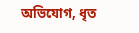অভিযোগ, ধৃত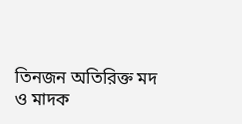তিনজন অতিরিক্ত মদ ও মাদক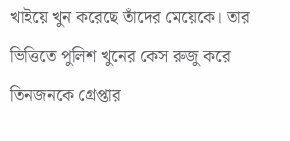খাইয়ে খুন করেছে তাঁদের মেয়েকে। তার ভিত্তিতে পুলিশ খুনের কেস রুজু করে তিনজনকে গ্রেপ্তার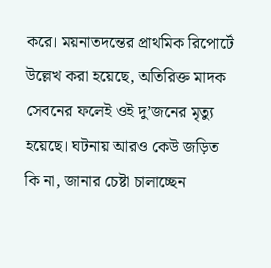করে। ময়নাতদন্তের প্রাথমিক রিপোর্টে উল্লেখ করা হয়েছে, অতিরিক্ত মাদক সেবনের ফলেই ওই দু’জনের মৃত্যু হয়েছে। ঘটনায় আরও কেউ জড়িত কি না, জানার চেষ্টা চালাচ্ছেন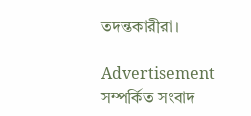তদন্তকারীরা।

Advertisement
সম্পর্কিত সংবাদ